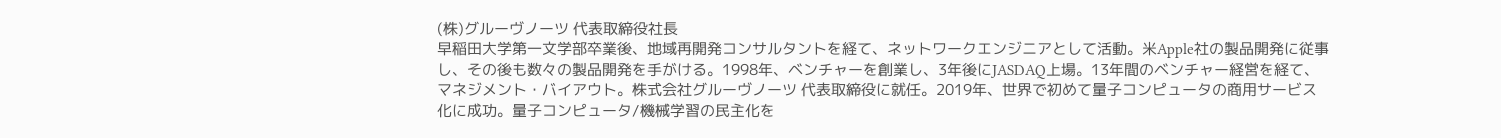(株)グルーヴノーツ 代表取締役社長
早稲田大学第一文学部卒業後、地域再開発コンサルタントを経て、ネットワークエンジニアとして活動。米Apple社の製品開発に従事し、その後も数々の製品開発を手がける。1998年、ベンチャーを創業し、3年後にJASDAQ上場。13年間のベンチャー経営を経て、マネジメント・バイアウト。株式会社グルーヴノーツ 代表取締役に就任。2019年、世界で初めて量子コンピュータの商用サービス化に成功。量子コンピュータ/機械学習の民主化を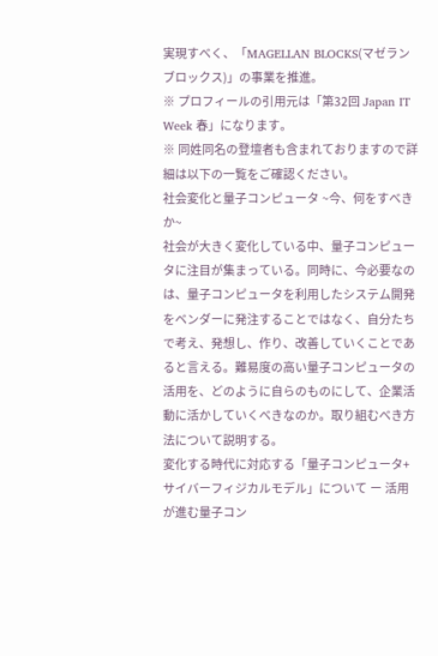実現すべく、「MAGELLAN BLOCKS(マゼランブロックス)」の事業を推進。
※ プロフィールの引用元は「第32回 Japan IT Week 春」になります。
※ 同姓同名の登壇者も含まれておりますので詳細は以下の一覧をご確認ください。
社会変化と量子コンピュータ ~今、何をすべきか~
社会が大きく変化している中、量子コンピュータに注目が集まっている。同時に、今必要なのは、量子コンピュータを利用したシステム開発をベンダーに発注することではなく、自分たちで考え、発想し、作り、改善していくことであると言える。難易度の高い量子コンピュータの活用を、どのように自らのものにして、企業活動に活かしていくべきなのか。取り組むべき方法について説明する。
変化する時代に対応する「量子コンピュータ+サイバーフィジカルモデル」について ー 活用が進む量子コン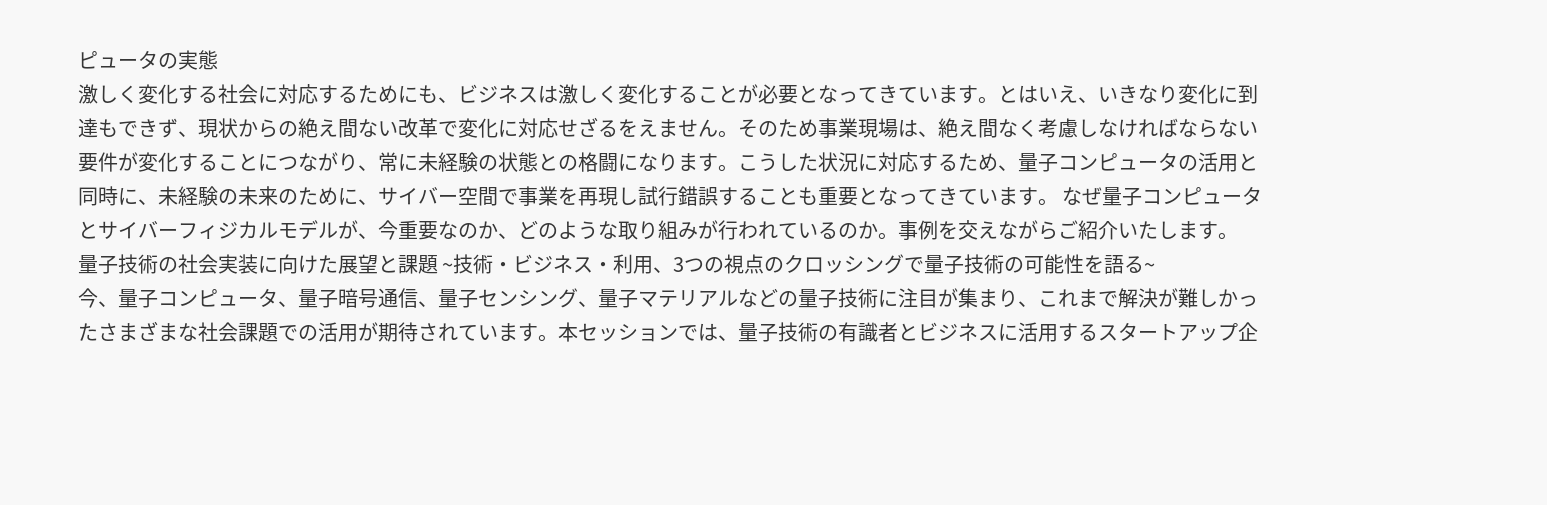ピュータの実態
激しく変化する社会に対応するためにも、ビジネスは激しく変化することが必要となってきています。とはいえ、いきなり変化に到達もできず、現状からの絶え間ない改革で変化に対応せざるをえません。そのため事業現場は、絶え間なく考慮しなければならない要件が変化することにつながり、常に未経験の状態との格闘になります。こうした状況に対応するため、量子コンピュータの活用と同時に、未経験の未来のために、サイバー空間で事業を再現し試行錯誤することも重要となってきています。 なぜ量子コンピュータとサイバーフィジカルモデルが、今重要なのか、どのような取り組みが行われているのか。事例を交えながらご紹介いたします。
量子技術の社会実装に向けた展望と課題 ~技術・ビジネス・利用、3つの視点のクロッシングで量子技術の可能性を語る~
今、量子コンピュータ、量子暗号通信、量子センシング、量子マテリアルなどの量子技術に注目が集まり、これまで解決が難しかったさまざまな社会課題での活用が期待されています。本セッションでは、量子技術の有識者とビジネスに活用するスタートアップ企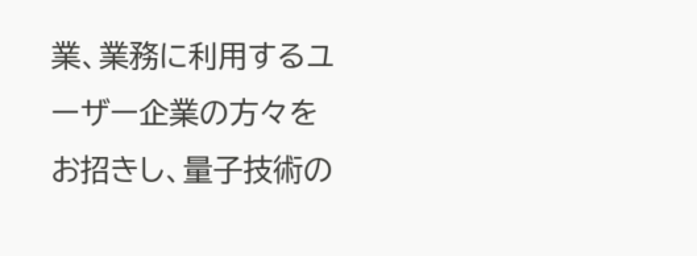業、業務に利用するユーザー企業の方々をお招きし、量子技術の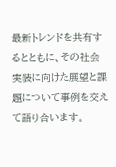最新トレンドを共有するとともに、その社会実装に向けた展望と課題について事例を交えて語り合います。